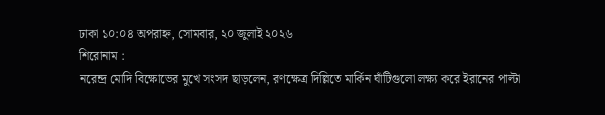ঢাকা ১০:০৪ অপরাহ্ন, সোমবার, ২০ জুলাই ২০২৬
শিরোনাম :
নরেন্দ্র মোদি বিক্ষোভের মুখে সংসদ ছাড়লেন, রণক্ষেত্র দিল্লিতে মার্কিন ঘাঁটিগুলো লক্ষ্য করে ইরানের পাল্টা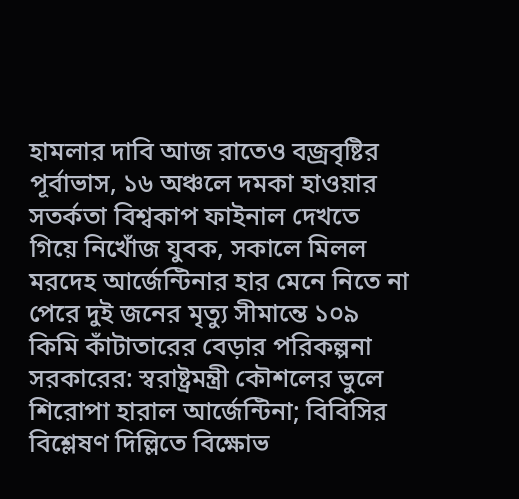হামলার দাবি আজ রাতেও বজ্রবৃষ্টির পূর্বাভাস, ১৬ অঞ্চলে দমকা হাওয়ার সতর্কতা বিশ্বকাপ ফাইনাল দেখতে গিয়ে নিখোঁজ যুবক, সকালে মিলল মরদেহ আর্জেন্টিনার হার মেনে নিতে না পেরে দুই জনের মৃত্যু সীমান্তে ১০৯ কিমি কাঁটাতারের বেড়ার পরিকল্পনা সরকারের: স্বরাষ্ট্রমন্ত্রী কৌশলের ভুলে শিরোপা হারাল আর্জেন্টিনা; বিবিসির বিশ্লেষণ দিল্লিতে বিক্ষোভ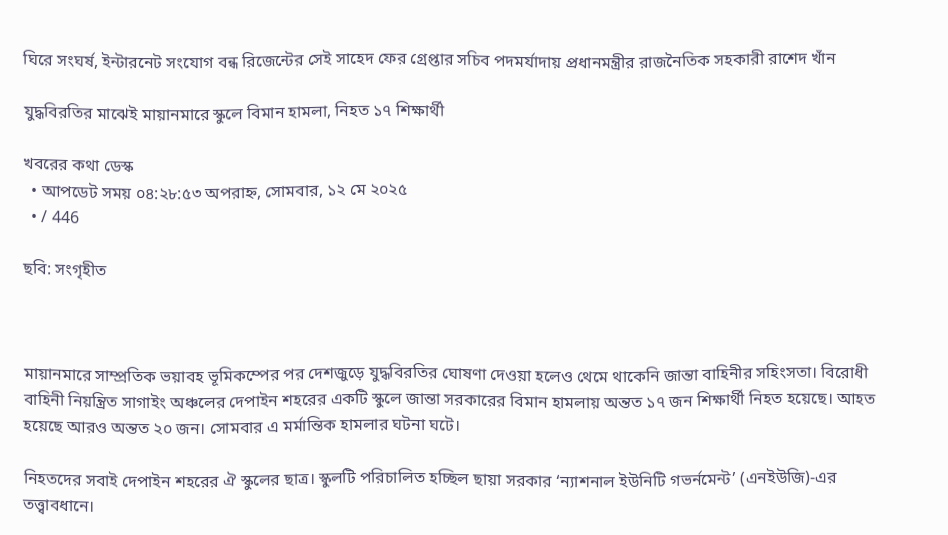ঘিরে সংঘর্ষ, ইন্টারনেট সংযোগ বন্ধ রিজেন্টের সেই সাহেদ ফের গ্রেপ্তার সচিব পদমর্যাদায় প্রধানমন্ত্রীর রাজনৈতিক সহকারী রাশেদ খাঁন

যুদ্ধবিরতির মাঝেই মায়ানমারে স্কুলে বিমান হামলা, নিহত ১৭ শিক্ষার্থী

খবরের কথা ডেস্ক
  • আপডেট সময় ০৪:২৮:৫৩ অপরাহ্ন, সোমবার, ১২ মে ২০২৫
  • / 446

ছবি: সংগৃহীত



মায়ানমারে সাম্প্রতিক ভয়াবহ ভূমিকম্পের পর দেশজুড়ে যুদ্ধবিরতির ঘোষণা দেওয়া হলেও থেমে থাকেনি জান্তা বাহিনীর সহিংসতা। বিরোধী বাহিনী নিয়ন্ত্রিত সাগাইং অঞ্চলের দেপাইন শহরের একটি স্কুলে জান্তা সরকারের বিমান হামলায় অন্তত ১৭ জন শিক্ষার্থী নিহত হয়েছে। আহত হয়েছে আরও অন্তত ২০ জন। সোমবার এ মর্মান্তিক হামলার ঘটনা ঘটে।

নিহতদের সবাই দেপাইন শহরের ঐ স্কুলের ছাত্র। স্কুলটি পরিচালিত হচ্ছিল ছায়া সরকার ‘ন্যাশনাল ইউনিটি গভর্নমেন্ট’ (এনইউজি)-এর তত্ত্বাবধানে।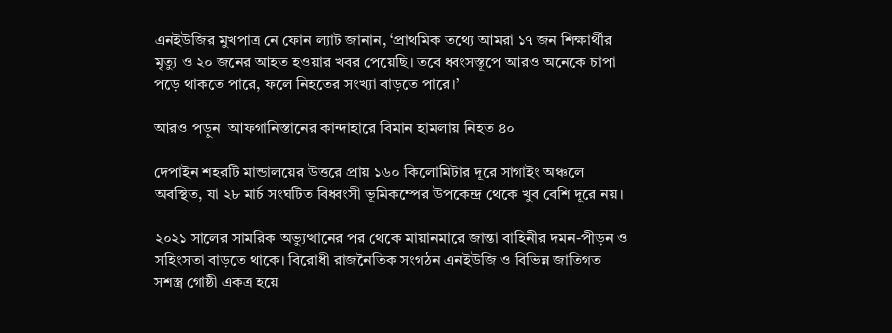এনইউজির মুখপাত্র নে ফোন ল্যাট জানান, ‘প্রাথমিক তথ্যে আমরা ১৭ জন শিক্ষার্থীর মৃত্যু ও ২০ জনের আহত হওয়ার খবর পেয়েছি। তবে ধ্বংসস্তূপে আরও অনেকে চাপা পড়ে থাকতে পারে, ফলে নিহতের সংখ্যা বাড়তে পারে।’

আরও পড়ুন  আফগানিস্তানের কান্দাহারে বিমান হামলায় নিহত ৪০

দেপাইন শহরটি মান্ডালয়ের উত্তরে প্রায় ১৬০ কিলোমিটার দূরে সাগাইং অঞ্চলে অবস্থিত, যা ২৮ মার্চ সংঘটিত বিধ্বংসী ভূমিকম্পের উপকেন্দ্র থেকে খুব বেশি দূরে নয়।

২০২১ সালের সামরিক অভ্যুত্থানের পর থেকে মায়ানমারে জান্তা বাহিনীর দমন-পীড়ন ও সহিংসতা বাড়তে থাকে। বিরোধী রাজনৈতিক সংগঠন এনইউজি ও বিভিন্ন জাতিগত সশস্ত্র গোষ্ঠী একত্র হয়ে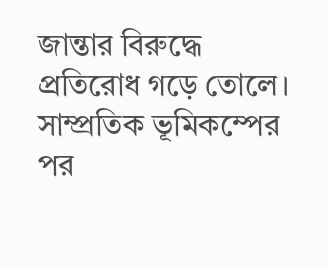জান্তার বিরুদ্ধে প্রতিরোধ গড়ে তোলে। সাম্প্রতিক ভূমিকম্পের পর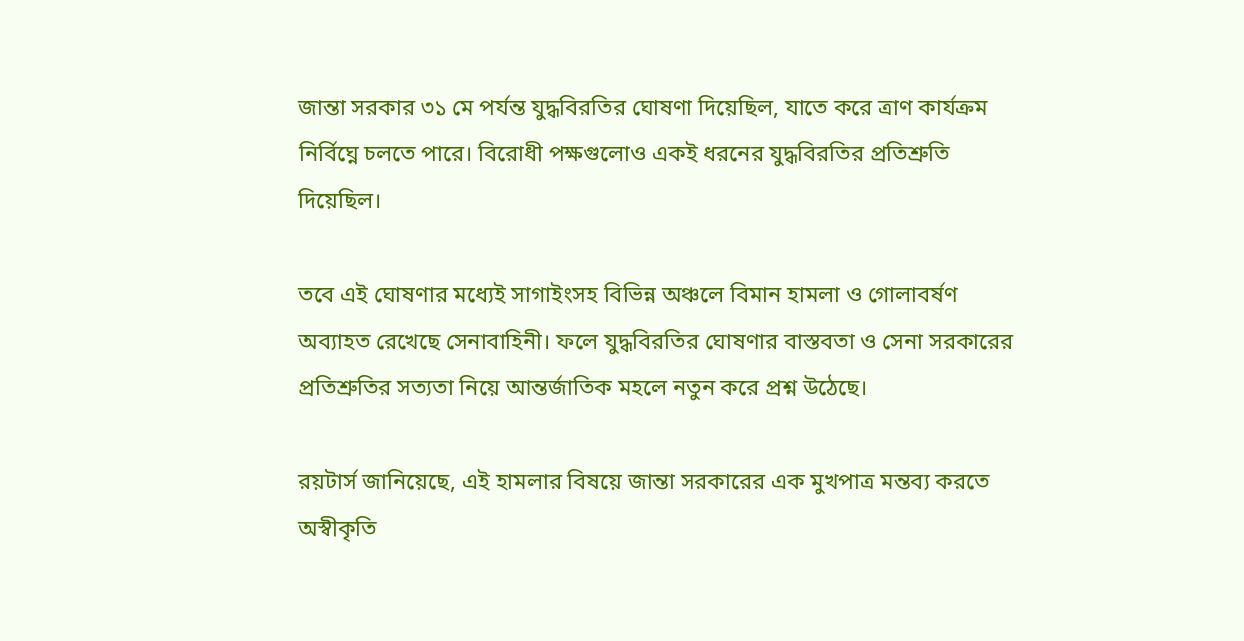জান্তা সরকার ৩১ মে পর্যন্ত যুদ্ধবিরতির ঘোষণা দিয়েছিল, যাতে করে ত্রাণ কার্যক্রম নির্বিঘ্নে চলতে পারে। বিরোধী পক্ষগুলোও একই ধরনের যুদ্ধবিরতির প্রতিশ্রুতি দিয়েছিল।

তবে এই ঘোষণার মধ্যেই সাগাইংসহ বিভিন্ন অঞ্চলে বিমান হামলা ও গোলাবর্ষণ অব্যাহত রেখেছে সেনাবাহিনী। ফলে যুদ্ধবিরতির ঘোষণার বাস্তবতা ও সেনা সরকারের প্রতিশ্রুতির সত্যতা নিয়ে আন্তর্জাতিক মহলে নতুন করে প্রশ্ন উঠেছে।

রয়টার্স জানিয়েছে, এই হামলার বিষয়ে জান্তা সরকারের এক মুখপাত্র মন্তব্য করতে অস্বীকৃতি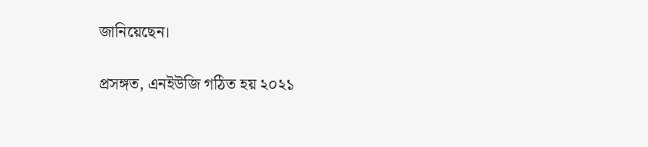জানিয়েছেন।

প্রসঙ্গত, এনইউজি গঠিত হয় ২০২১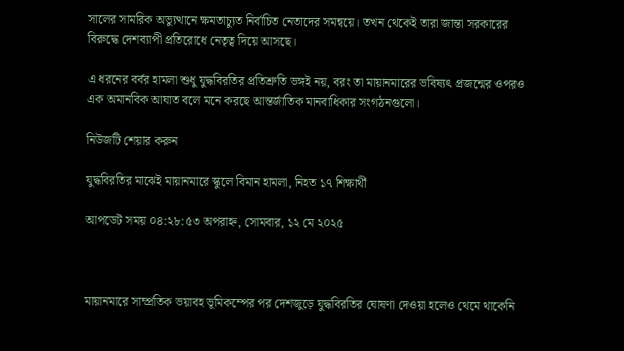সালের সামরিক অভ্যুত্থানে ক্ষমতাচ্যুত নির্বাচিত নেতাদের সমন্বয়ে। তখন থেকেই তারা জান্তা সরকারের বিরুদ্ধে দেশব্যাপী প্রতিরোধে নেতৃত্ব দিয়ে আসছে।

এ ধরনের বর্বর হামলা শুধু যুদ্ধবিরতির প্রতিশ্রুতি ভঙ্গই নয়, বরং তা মায়ানমারের ভবিষ্যৎ প্রজন্মের ওপরও এক অমানবিক আঘাত বলে মনে করছে আন্তর্জাতিক মানবাধিকার সংগঠনগুলো।

নিউজটি শেয়ার করুন

যুদ্ধবিরতির মাঝেই মায়ানমারে স্কুলে বিমান হামলা, নিহত ১৭ শিক্ষার্থী

আপডেট সময় ০৪:২৮:৫৩ অপরাহ্ন, সোমবার, ১২ মে ২০২৫



মায়ানমারে সাম্প্রতিক ভয়াবহ ভূমিকম্পের পর দেশজুড়ে যুদ্ধবিরতির ঘোষণা দেওয়া হলেও থেমে থাকেনি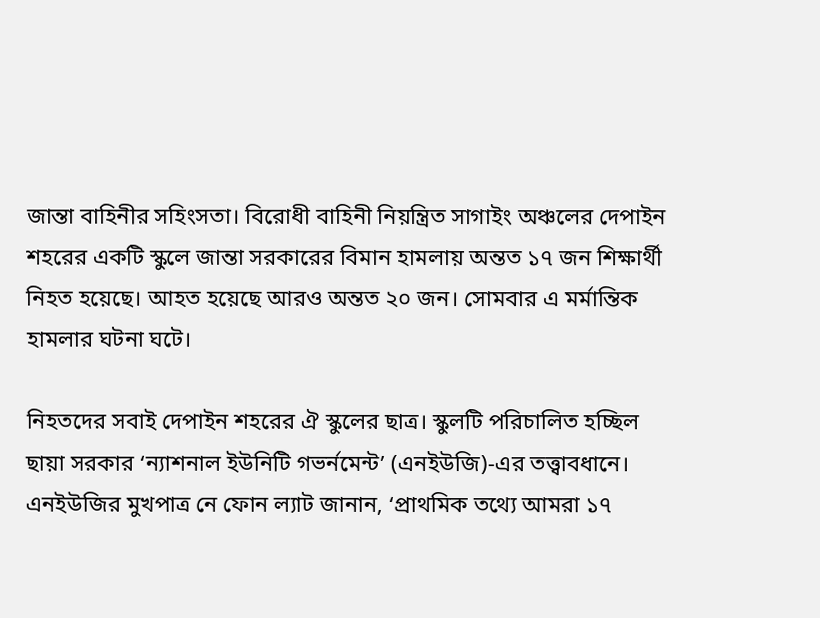জান্তা বাহিনীর সহিংসতা। বিরোধী বাহিনী নিয়ন্ত্রিত সাগাইং অঞ্চলের দেপাইন শহরের একটি স্কুলে জান্তা সরকারের বিমান হামলায় অন্তত ১৭ জন শিক্ষার্থী নিহত হয়েছে। আহত হয়েছে আরও অন্তত ২০ জন। সোমবার এ মর্মান্তিক হামলার ঘটনা ঘটে।

নিহতদের সবাই দেপাইন শহরের ঐ স্কুলের ছাত্র। স্কুলটি পরিচালিত হচ্ছিল ছায়া সরকার ‘ন্যাশনাল ইউনিটি গভর্নমেন্ট’ (এনইউজি)-এর তত্ত্বাবধানে। এনইউজির মুখপাত্র নে ফোন ল্যাট জানান, ‘প্রাথমিক তথ্যে আমরা ১৭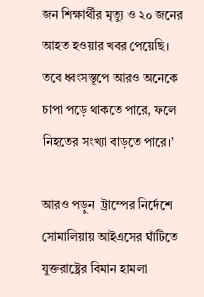জন শিক্ষার্থীর মৃত্যু ও ২০ জনের আহত হওয়ার খবর পেয়েছি। তবে ধ্বংসস্তূপে আরও অনেকে চাপা পড়ে থাকতে পারে, ফলে নিহতের সংখ্যা বাড়তে পারে।’

আরও পড়ুন  ট্রাম্পের নির্দেশে সোমালিয়ায় আইএসের ঘাঁটিতে যুক্তরাষ্ট্রের বিমান হামলা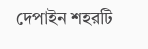দেপাইন শহরটি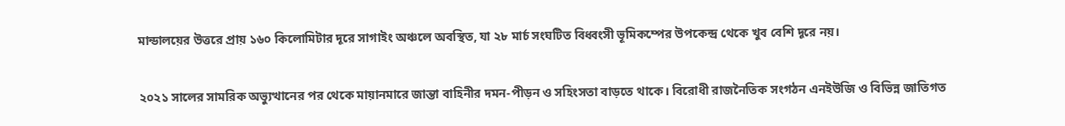মান্ডালয়ের উত্তরে প্রায় ১৬০ কিলোমিটার দূরে সাগাইং অঞ্চলে অবস্থিত, যা ২৮ মার্চ সংঘটিত বিধ্বংসী ভূমিকম্পের উপকেন্দ্র থেকে খুব বেশি দূরে নয়।

২০২১ সালের সামরিক অভ্যুত্থানের পর থেকে মায়ানমারে জান্তা বাহিনীর দমন-পীড়ন ও সহিংসতা বাড়তে থাকে। বিরোধী রাজনৈতিক সংগঠন এনইউজি ও বিভিন্ন জাতিগত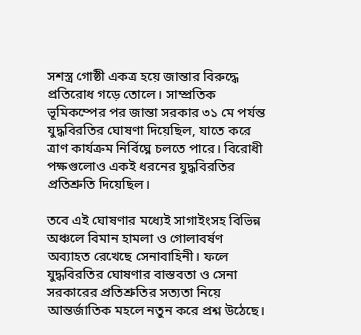সশস্ত্র গোষ্ঠী একত্র হয়ে জান্তার বিরুদ্ধে প্রতিরোধ গড়ে তোলে। সাম্প্রতিক ভূমিকম্পের পর জান্তা সরকার ৩১ মে পর্যন্ত যুদ্ধবিরতির ঘোষণা দিয়েছিল, যাতে করে ত্রাণ কার্যক্রম নির্বিঘ্নে চলতে পারে। বিরোধী পক্ষগুলোও একই ধরনের যুদ্ধবিরতির প্রতিশ্রুতি দিয়েছিল।

তবে এই ঘোষণার মধ্যেই সাগাইংসহ বিভিন্ন অঞ্চলে বিমান হামলা ও গোলাবর্ষণ অব্যাহত রেখেছে সেনাবাহিনী। ফলে যুদ্ধবিরতির ঘোষণার বাস্তবতা ও সেনা সরকারের প্রতিশ্রুতির সত্যতা নিয়ে আন্তর্জাতিক মহলে নতুন করে প্রশ্ন উঠেছে।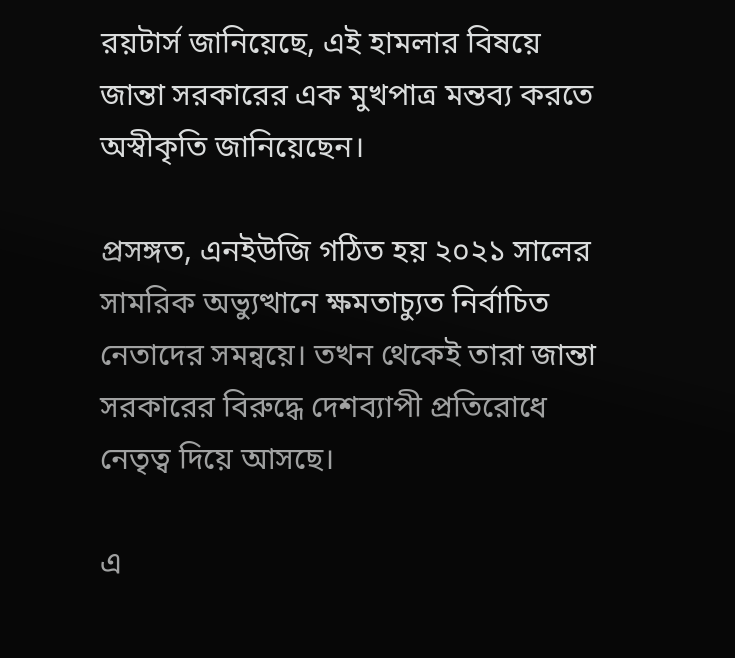রয়টার্স জানিয়েছে, এই হামলার বিষয়ে জান্তা সরকারের এক মুখপাত্র মন্তব্য করতে অস্বীকৃতি জানিয়েছেন।

প্রসঙ্গত, এনইউজি গঠিত হয় ২০২১ সালের সামরিক অভ্যুত্থানে ক্ষমতাচ্যুত নির্বাচিত নেতাদের সমন্বয়ে। তখন থেকেই তারা জান্তা সরকারের বিরুদ্ধে দেশব্যাপী প্রতিরোধে নেতৃত্ব দিয়ে আসছে।

এ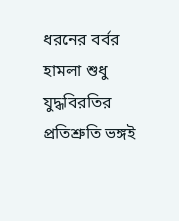ধরনের বর্বর হামলা শুধু যুদ্ধবিরতির প্রতিশ্রুতি ভঙ্গই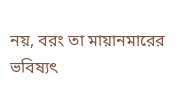নয়, বরং তা মায়ানমারের ভবিষ্যৎ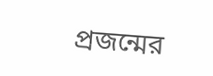প্রজন্মের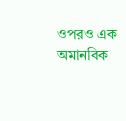ওপরও এক অমানবিক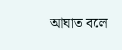আঘাত বলে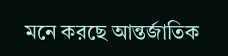মনে করছে আন্তর্জাতিক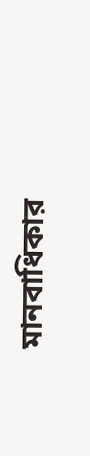মানবাধিকার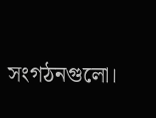সংগঠনগুলো।